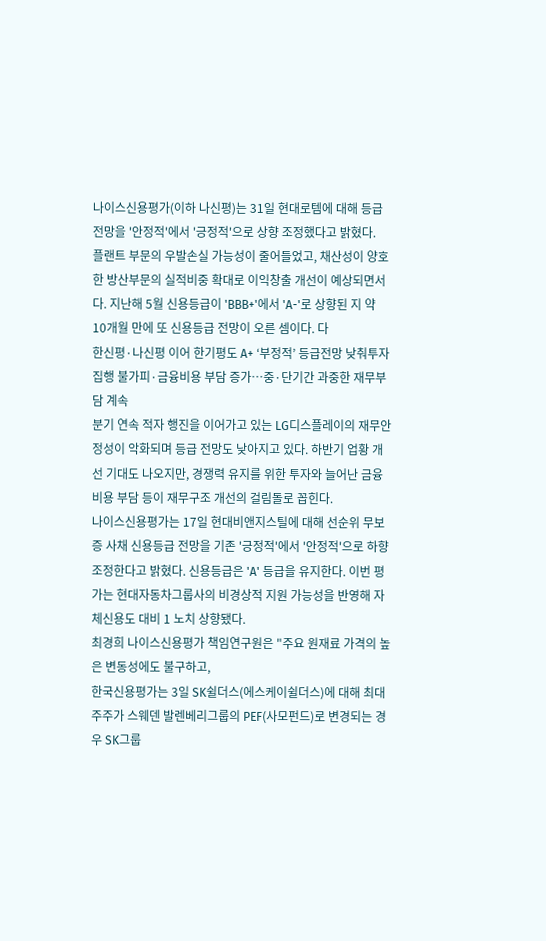나이스신용평가(이하 나신평)는 31일 현대로템에 대해 등급 전망을 '안정적'에서 '긍정적'으로 상향 조정했다고 밝혔다.
플랜트 부문의 우발손실 가능성이 줄어들었고, 채산성이 양호한 방산부문의 실적비중 확대로 이익창출 개선이 예상되면서다. 지난해 5월 신용등급이 'BBB+'에서 'A-'로 상향된 지 약 10개월 만에 또 신용등급 전망이 오른 셈이다. 다
한신평·나신평 이어 한기평도 A+ ‘부정적’ 등급전망 낮춰투자 집행 불가피·금융비용 부담 증가…중·단기간 과중한 재무부담 계속
분기 연속 적자 행진을 이어가고 있는 LG디스플레이의 재무안정성이 악화되며 등급 전망도 낮아지고 있다. 하반기 업황 개선 기대도 나오지만, 경쟁력 유지를 위한 투자와 늘어난 금융비용 부담 등이 재무구조 개선의 걸림돌로 꼽힌다.
나이스신용평가는 17일 현대비앤지스틸에 대해 선순위 무보증 사채 신용등급 전망을 기존 '긍정적'에서 '안정적'으로 하향 조정한다고 밝혔다. 신용등급은 'A' 등급을 유지한다. 이번 평가는 현대자동차그룹사의 비경상적 지원 가능성을 반영해 자체신용도 대비 1 노치 상향됐다.
최경희 나이스신용평가 책임연구원은 "주요 원재료 가격의 높은 변동성에도 불구하고,
한국신용평가는 3일 SK쉴더스(에스케이쉴더스)에 대해 최대주주가 스웨덴 발렌베리그룹의 PEF(사모펀드)로 변경되는 경우 SK그룹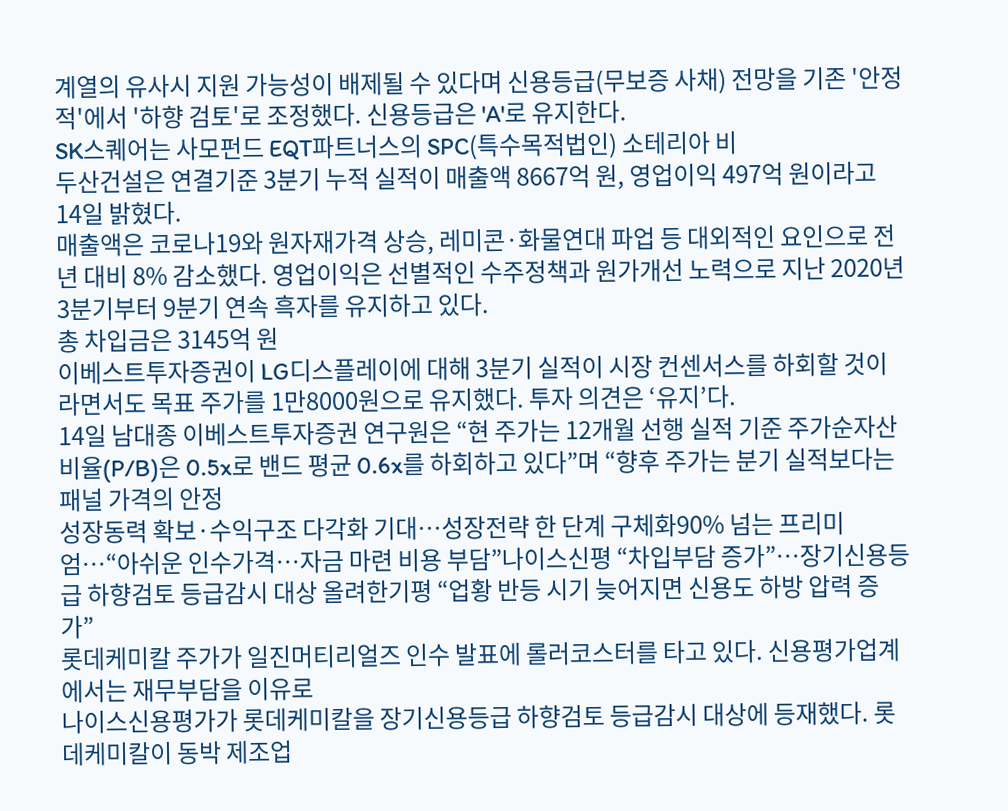계열의 유사시 지원 가능성이 배제될 수 있다며 신용등급(무보증 사채) 전망을 기존 '안정적'에서 '하향 검토'로 조정했다. 신용등급은 'A'로 유지한다.
SK스퀘어는 사모펀드 EQT파트너스의 SPC(특수목적법인) 소테리아 비
두산건설은 연결기준 3분기 누적 실적이 매출액 8667억 원, 영업이익 497억 원이라고 14일 밝혔다.
매출액은 코로나19와 원자재가격 상승, 레미콘·화물연대 파업 등 대외적인 요인으로 전년 대비 8% 감소했다. 영업이익은 선별적인 수주정책과 원가개선 노력으로 지난 2020년 3분기부터 9분기 연속 흑자를 유지하고 있다.
총 차입금은 3145억 원
이베스트투자증권이 LG디스플레이에 대해 3분기 실적이 시장 컨센서스를 하회할 것이라면서도 목표 주가를 1만8000원으로 유지했다. 투자 의견은 ‘유지’다.
14일 남대종 이베스트투자증권 연구원은 “현 주가는 12개월 선행 실적 기준 주가순자산비율(P/B)은 0.5x로 밴드 평균 0.6x를 하회하고 있다”며 “향후 주가는 분기 실적보다는 패널 가격의 안정
성장동력 확보·수익구조 다각화 기대…성장전략 한 단계 구체화90% 넘는 프리미엄…“아쉬운 인수가격…자금 마련 비용 부담”나이스신평 “차입부담 증가”…장기신용등급 하향검토 등급감시 대상 올려한기평 “업황 반등 시기 늦어지면 신용도 하방 압력 증가”
롯데케미칼 주가가 일진머티리얼즈 인수 발표에 롤러코스터를 타고 있다. 신용평가업계에서는 재무부담을 이유로
나이스신용평가가 롯데케미칼을 장기신용등급 하향검토 등급감시 대상에 등재했다. 롯데케미칼이 동박 제조업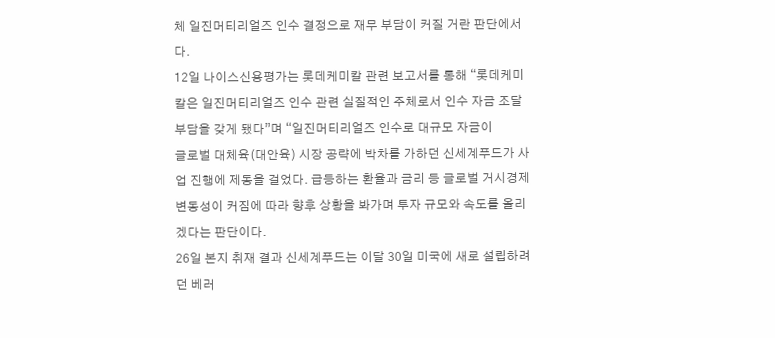체 일진머티리얼즈 인수 결정으로 재무 부담이 커질 거란 판단에서다.
12일 나이스신용평가는 롯데케미칼 관련 보고서를 통해 “롯데케미칼은 일진머티리얼즈 인수 관련 실질적인 주체로서 인수 자금 조달 부담을 갖게 됐다”며 “일진머티리얼즈 인수로 대규모 자금이
글로벌 대체육(대안육) 시장 공략에 박차를 가하던 신세계푸드가 사업 진행에 제동을 걸었다. 급등하는 환율과 금리 등 글로벌 거시경제 변동성이 커짐에 따라 향후 상황을 봐가며 투자 규모와 속도를 올리겠다는 판단이다.
26일 본지 취재 결과 신세계푸드는 이달 30일 미국에 새로 설립하려던 베러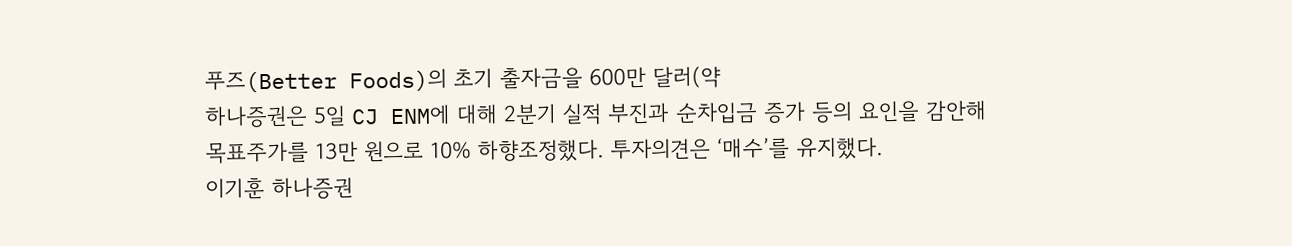푸즈(Better Foods)의 초기 출자금을 600만 달러(약
하나증권은 5일 CJ ENM에 대해 2분기 실적 부진과 순차입금 증가 등의 요인을 감안해 목표주가를 13만 원으로 10% 하향조정했다. 투자의견은 ‘매수’를 유지했다.
이기훈 하나증권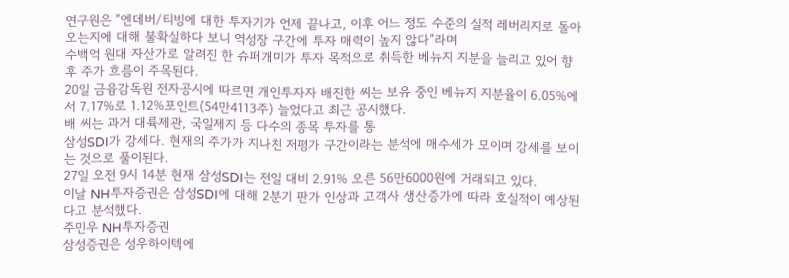연구원은 “엔데버/티빙에 대한 투자기가 언제 끝나고, 이후 어느 정도 수준의 실적 레버리지로 돌아오는지에 대해 불확실하다 보니 역성장 구간에 투자 매력이 높지 않다”라며
수백억 원대 자산가로 알려진 한 슈퍼개미가 투자 목적으로 취득한 베뉴지 지분을 늘리고 있어 향후 주가 흐름이 주목된다.
20일 금융감독원 전자공시에 따르면 개인투자자 배진한 씨는 보유 중인 베뉴지 지분율이 6.05%에서 7.17%로 1.12%포인트(54만4113주) 늘었다고 최근 공시했다.
배 씨는 과거 대륙제관, 국일제지 등 다수의 종목 투자를 통
삼성SDI가 강세다. 현재의 주가가 지나친 저평가 구간이라는 분석에 매수세가 모이며 강세를 보이는 것으로 풀이된다.
27일 오전 9시 14분 현재 삼성SDI는 전일 대비 2.91% 오른 56만6000원에 거래되고 있다.
이날 NH투자증권은 삼성SDI에 대해 2분기 판가 인상과 고객사 생산증가에 따라 호실적이 예상된다고 분석했다.
주민우 NH투자증권
삼성증권은 성우하이텍에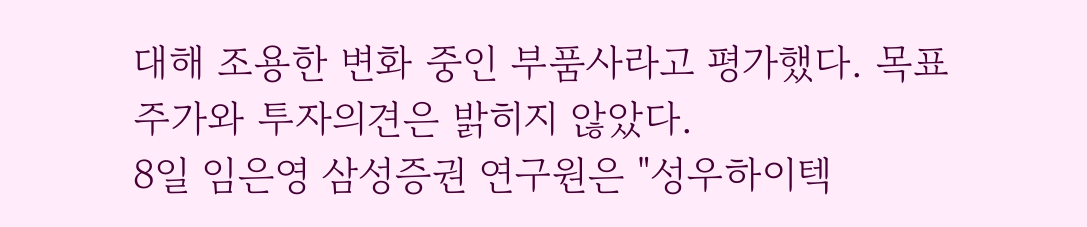대해 조용한 변화 중인 부품사라고 평가했다. 목표주가와 투자의견은 밝히지 않았다.
8일 임은영 삼성증권 연구원은 "성우하이텍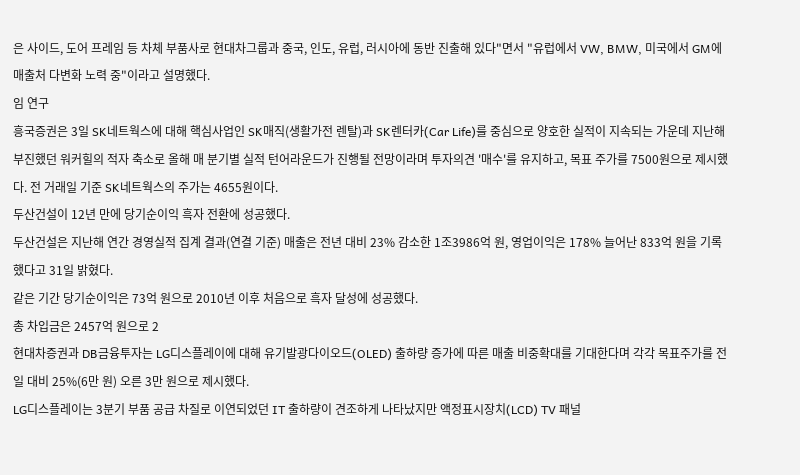은 사이드, 도어 프레임 등 차체 부품사로 현대차그룹과 중국, 인도, 유럽, 러시아에 동반 진출해 있다"면서 "유럽에서 VW, BMW, 미국에서 GM에 매출처 다변화 노력 중"이라고 설명했다.
임 연구
흥국증권은 3일 SK네트웍스에 대해 핵심사업인 SK매직(생활가전 렌탈)과 SK렌터카(Car Life)를 중심으로 양호한 실적이 지속되는 가운데 지난해 부진했던 워커힐의 적자 축소로 올해 매 분기별 실적 턴어라운드가 진행될 전망이라며 투자의견 '매수'를 유지하고, 목표 주가를 7500원으로 제시했다. 전 거래일 기준 SK네트웍스의 주가는 4655원이다.
두산건설이 12년 만에 당기순이익 흑자 전환에 성공했다.
두산건설은 지난해 연간 경영실적 집계 결과(연결 기준) 매출은 전년 대비 23% 감소한 1조3986억 원, 영업이익은 178% 늘어난 833억 원을 기록했다고 31일 밝혔다.
같은 기간 당기순이익은 73억 원으로 2010년 이후 처음으로 흑자 달성에 성공했다.
총 차입금은 2457억 원으로 2
현대차증권과 DB금융투자는 LG디스플레이에 대해 유기발광다이오드(OLED) 출하량 증가에 따른 매출 비중확대를 기대한다며 각각 목표주가를 전일 대비 25%(6만 원) 오른 3만 원으로 제시했다.
LG디스플레이는 3분기 부품 공급 차질로 이연되었던 IT 출하량이 견조하게 나타났지만 액정표시장치(LCD) TV 패널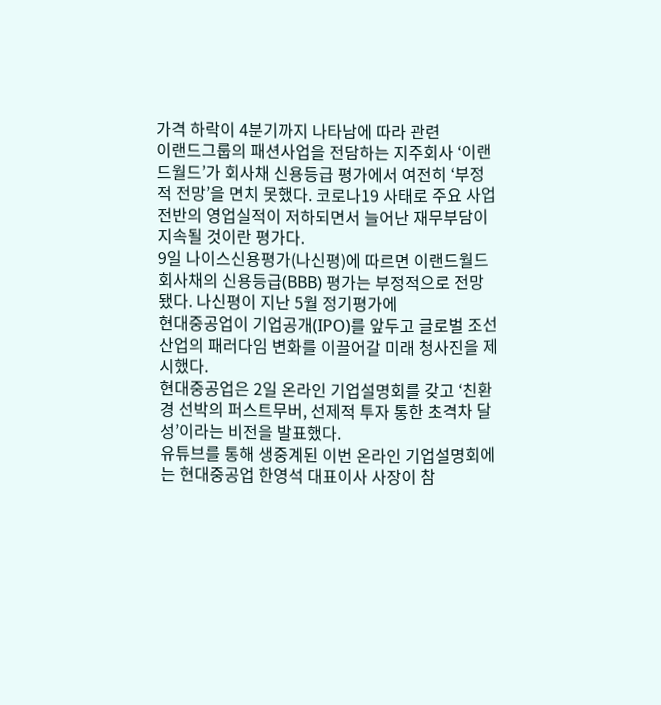가격 하락이 4분기까지 나타남에 따라 관련
이랜드그룹의 패션사업을 전담하는 지주회사 ‘이랜드월드’가 회사채 신용등급 평가에서 여전히 ‘부정적 전망’을 면치 못했다. 코로나19 사태로 주요 사업 전반의 영업실적이 저하되면서 늘어난 재무부담이 지속될 것이란 평가다.
9일 나이스신용평가(나신평)에 따르면 이랜드월드 회사채의 신용등급(BBB) 평가는 부정적으로 전망됐다. 나신평이 지난 5월 정기평가에
현대중공업이 기업공개(IPO)를 앞두고 글로벌 조선산업의 패러다임 변화를 이끌어갈 미래 청사진을 제시했다.
현대중공업은 2일 온라인 기업설명회를 갖고 ‘친환경 선박의 퍼스트무버, 선제적 투자 통한 초격차 달성’이라는 비전을 발표했다.
유튜브를 통해 생중계된 이번 온라인 기업설명회에는 현대중공업 한영석 대표이사 사장이 참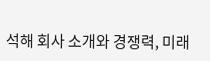석해 회사 소개와 경쟁력, 미래